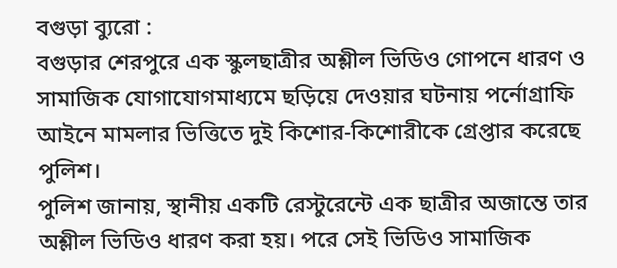বগুড়া ব্যুরো :
বগুড়ার শেরপুরে এক স্কুলছাত্রীর অশ্লীল ভিডিও গোপনে ধারণ ও সামাজিক যোগাযোগমাধ্যমে ছড়িয়ে দেওয়ার ঘটনায় পর্নোগ্রাফি আইনে মামলার ভিত্তিতে দুই কিশোর-কিশোরীকে গ্রেপ্তার করেছে পুলিশ।
পুলিশ জানায়, স্থানীয় একটি রেস্টুরেন্টে এক ছাত্রীর অজান্তে তার অশ্লীল ভিডিও ধারণ করা হয়। পরে সেই ভিডিও সামাজিক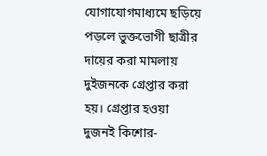যোগাযোগমাধ্যমে ছড়িয়ে পড়লে ভুক্তভোগী ছাত্রীর দায়ের করা মামলায় দুইজনকে গ্রেপ্তার করা হয়। গ্রেপ্তার হওয়া দুজনই কিশোর-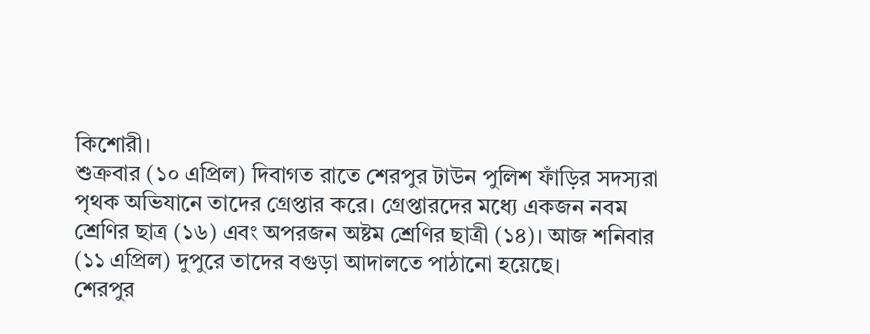কিশোরী।
শুক্রবার (১০ এপ্রিল) দিবাগত রাতে শেরপুর টাউন পুলিশ ফাঁড়ির সদস্যরা পৃথক অভিযানে তাদের গ্রেপ্তার করে। গ্রেপ্তারদের মধ্যে একজন নবম শ্রেণির ছাত্র (১৬) এবং অপরজন অষ্টম শ্রেণির ছাত্রী (১৪)। আজ শনিবার (১১ এপ্রিল) দুপুরে তাদের বগুড়া আদালতে পাঠানো হয়েছে।
শেরপুর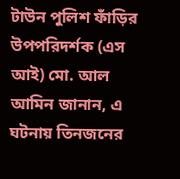টাউন পুলিশ ফাঁড়ির উপপরিদর্শক (এস আই) মো. আল আমিন জানান, এ ঘটনায় তিনজনের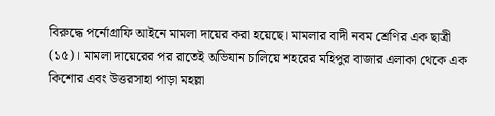বিরুদ্ধে পর্নোগ্রাফি আইনে মামলা দায়ের করা হয়েছে। মামলার বাদী নবম শ্রেণির এক ছাত্রী (১৫)। মামলা দায়েরের পর রাতেই অভিযান চালিয়ে শহরের মহিপুর বাজার এলাকা থেকে এক কিশোর এবং উত্তরসাহা পাড়া মহল্লা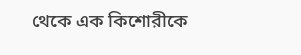থেকে এক কিশোরীকে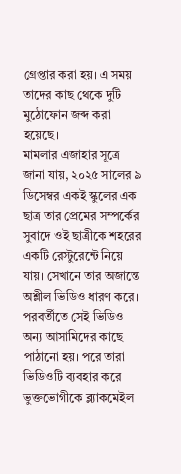গ্রেপ্তার করা হয়। এ সময় তাদের কাছ থেকে দুটি মুঠোফোন জব্দ করা হয়েছে।
মামলার এজাহার সূত্রে জানা যায়, ২০২৫ সালের ৯ ডিসেম্বর একই স্কুলের এক ছাত্র তার প্রেমের সম্পর্কের সুবাদে ওই ছাত্রীকে শহরের একটি রেস্টুরেন্টে নিয়ে যায়। সেখানে তার অজান্তে অশ্লীল ভিডিও ধারণ করে। পরবর্তীতে সেই ভিডিও অন্য আসামিদের কাছে পাঠানো হয়। পরে তারা ভিডিওটি ব্যবহার করে ভুক্তভোগীকে ব্ল্যাকমেইল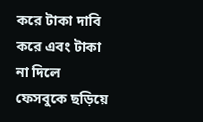করে টাকা দাবি করে এবং টাকা না দিলে ফেসবুকে ছড়িয়ে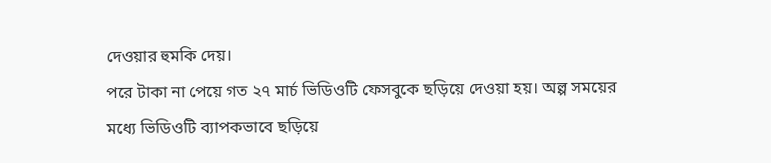দেওয়ার হুমকি দেয়।
পরে টাকা না পেয়ে গত ২৭ মার্চ ভিডিওটি ফেসবুকে ছড়িয়ে দেওয়া হয়। অল্প সময়ের মধ্যে ভিডিওটি ব্যাপকভাবে ছড়িয়ে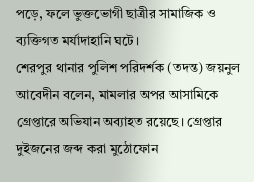পড়ে, ফলে ভুক্তভোগী ছাত্রীর সামাজিক ও ব্যক্তিগত মর্যাদাহানি ঘটে।
শেরপুর থানার পুলিশ পরিদর্শক (তদন্ত) জয়নুল আবেদীন বলেন, মামলার অপর আসামিকে গ্রেপ্তারে অভিযান অব্যাহত রয়েছে। গ্রেপ্তার দুইজনের জব্দ করা মুঠোফোন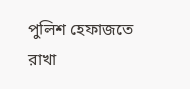পুলিশ হেফাজতে রাখা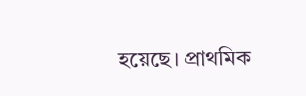হয়েছে। প্রাথমিক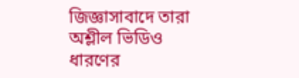জিজ্ঞাসাবাদে তারা অশ্লীল ভিডিও ধারণের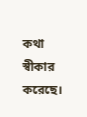কথা স্বীকার করেছে।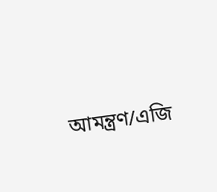আমন্ত্রণ/এজি